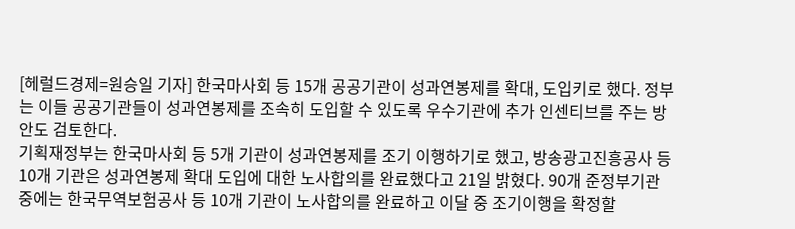[헤럴드경제=원승일 기자] 한국마사회 등 15개 공공기관이 성과연봉제를 확대, 도입키로 했다. 정부는 이들 공공기관들이 성과연봉제를 조속히 도입할 수 있도록 우수기관에 추가 인센티브를 주는 방안도 검토한다.
기획재정부는 한국마사회 등 5개 기관이 성과연봉제를 조기 이행하기로 했고, 방송광고진흥공사 등 10개 기관은 성과연봉제 확대 도입에 대한 노사합의를 완료했다고 21일 밝혔다. 90개 준정부기관 중에는 한국무역보험공사 등 10개 기관이 노사합의를 완료하고 이달 중 조기이행을 확정할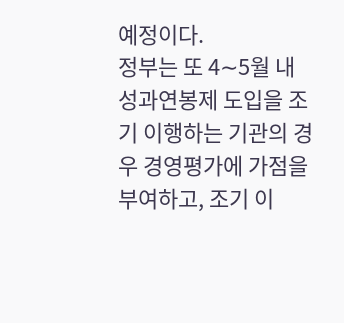예정이다.
정부는 또 4∼5월 내 성과연봉제 도입을 조기 이행하는 기관의 경우 경영평가에 가점을 부여하고, 조기 이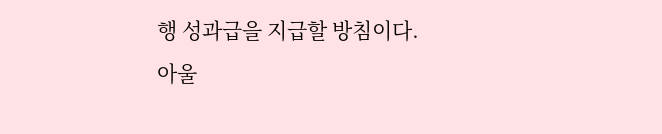행 성과급을 지급할 방침이다. 아울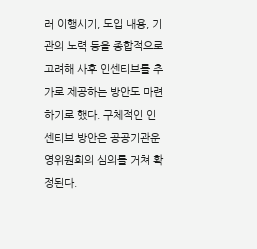러 이행시기, 도입 내용, 기관의 노력 등을 종합적으로 고려해 사후 인센티브를 추가로 제공하는 방안도 마련하기로 했다. 구체적인 인센티브 방안은 공공기관운영위원회의 심의를 거쳐 확정된다.